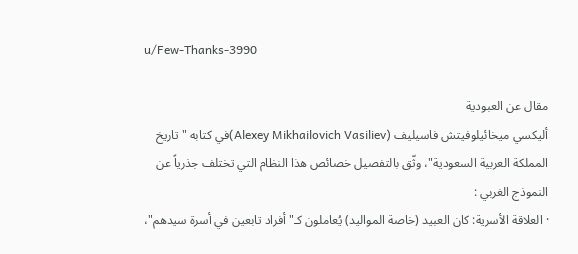u/Few-Thanks-3990

مقال عن العبودية
أليكسي ميخائيلوفيتش فاسيليف (Alexey Mikhailovich Vasiliev)في كتابه "تاريخ المملكة العربية السعودية"، وثّق بالتفصيل خصائص هذا النظام التي تختلف جذرياً عن النموذج الغربي :
· العلاقة الأسرية: كان العبيد (خاصة المواليد) يُعاملون كـ"أفراد تابعين في أسرة سيدهم"،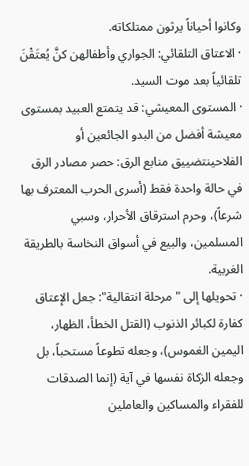وكانوا أحياناً يرثون ممتلكاته.
· الاعتاق التلقائي: الجواري وأطفالهن كنَّ يُعتَقْنَ تلقائياً بعد موت السيد.
· المستوى المعيشي: قد يتمتع العبيد بمستوى معيشة أفضل من البدو الجائعين أو الفلاحينتضييق منابع الرق: حصر مصادر الرق في حالة واحدة فقط (أسرى الحرب المعترف بها شرعاً)، وحرم استرقاق الأحرار، وسبي المسلمين، والبيع في أسواق النخاسة بالطريقة الغربية.
· تحويلها إلى "مرحلة انتقالية": جعل الإعتاق كفارة لكبائر الذنوب (القتل الخطأ، الظهار، اليمين الغموس)، وجعله تطوعاً مستحباً، بل وجعله الزكاة نفسها في آية (إنما الصدقات للفقراء والمساكين والعاملين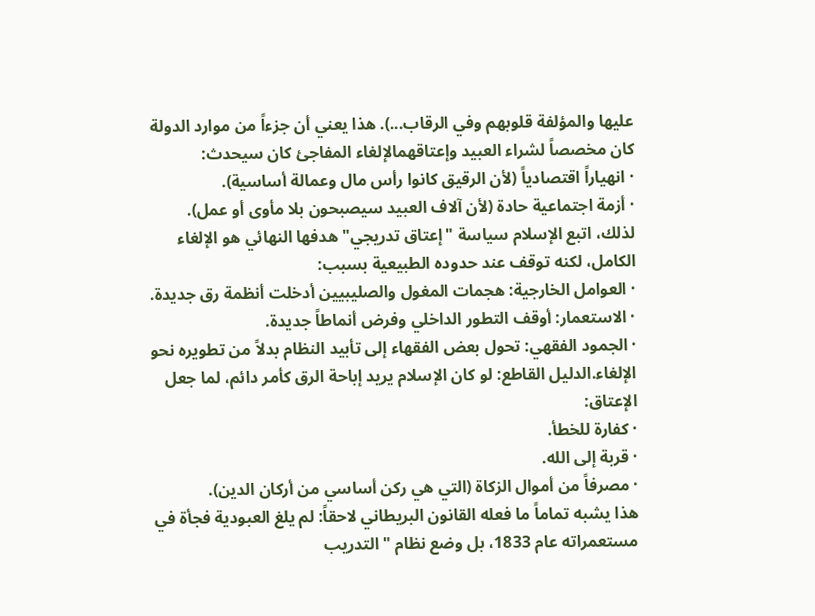عليها والمؤلفة قلوبهم وفي الرقاب...). هذا يعني أن جزءاً من موارد الدولة كان مخصصاً لشراء العبيد وإعتاقهمالإلغاء المفاجئ كان سيحدث:
· انهياراً اقتصادياً (لأن الرقيق كانوا رأس مال وعمالة أساسية).
· أزمة اجتماعية حادة (لأن آلاف العبيد سيصبحون بلا مأوى أو عمل).
لذلك، اتبع الإسلام سياسة "إعتاق تدريجي" هدفها النهائي هو الإلغاء الكامل، لكنه توقف عند حدوده الطبيعية بسبب:
· العوامل الخارجية: هجمات المغول والصليبيين أدخلت أنظمة رق جديدة.
· الاستعمار: أوقف التطور الداخلي وفرض أنماطاً جديدة.
· الجمود الفقهي: تحول بعض الفقهاء إلى تأبيد النظام بدلاً من تطويره نحو الإلغاء.الدليل القاطع: لو كان الإسلام يريد إباحة الرق كأمر دائم، لما جعل الإعتاق:
· كفارة للخطأ.
· قربة إلى الله.
· مصرفاً من أموال الزكاة (التي هي ركن أساسي من أركان الدين).
هذا يشبه تماماً ما فعله القانون البريطاني لاحقاً: لم يلغ العبودية فجأة في مستعمراته عام 1833، بل وضع نظام "التدريب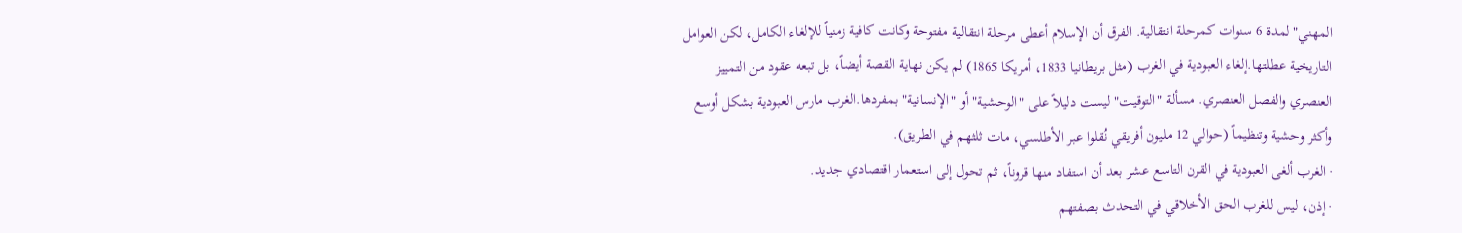المهني" لمدة 6 سنوات كمرحلة انتقالية. الفرق أن الإسلام أعطى مرحلة انتقالية مفتوحة وكانت كافية زمنياً للإلغاء الكامل، لكن العوامل التاريخية عطلتها.إلغاء العبودية في الغرب (مثل بريطانيا 1833، أمريكا 1865) لم يكن نهاية القصة أيضاً، بل تبعه عقود من التمييز العنصري والفصل العنصري. مسألة "التوقيت" ليست دليلاً على "الوحشية" أو "الإنسانية" بمفردها.الغرب مارس العبودية بشكل أوسع وأكثر وحشية وتنظيماً (حوالي 12 مليون أفريقي نُقلوا عبر الأطلسي، مات ثلثهم في الطريق).
· الغرب ألغى العبودية في القرن التاسع عشر بعد أن استفاد منها قروناً، ثم تحول إلى استعمار اقتصادي جديد.
· إذن، ليس للغرب الحق الأخلاقي في التحدث بصفتهم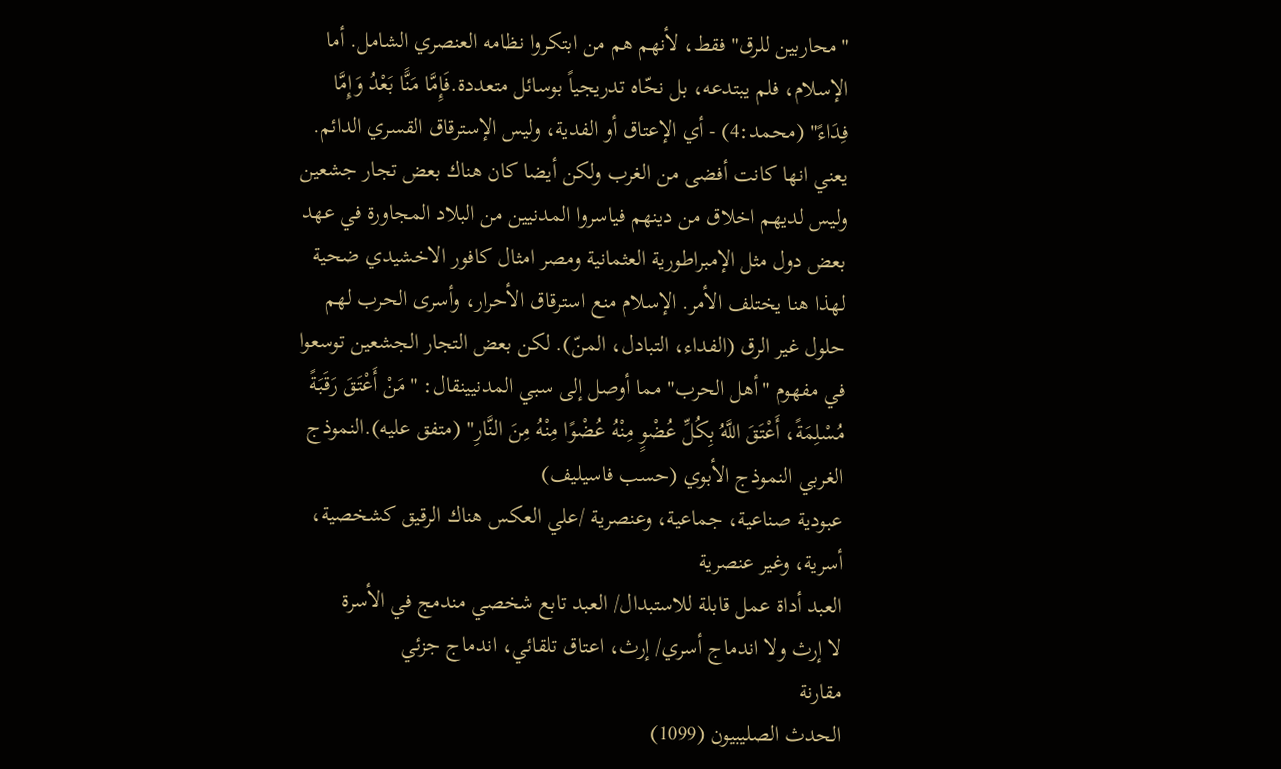"محاربين للرق" فقط، لأنهم هم من ابتكروا نظامه العنصري الشامل. أما الإسلام، فلم يبتدعه، بل نحّاه تدريجياً بوسائل متعددة.فَإِمَّا مَنًّا بَعْدُ وَإِمَّا فِدَاءً" (محمد:4) - أي الإعتاق أو الفدية، وليس الإسترقاق القسري الدائم.
يعني انها كانت أفضى من الغرب ولكن أيضا كان هناك بعض تجار جشعين وليس لديهم اخلاق من دينهم فياسروا المدنيين من البلاد المجاورة في عهد بعض دول مثل الإمبراطورية العثمانية ومصر امثال كافور الاخشيدي ضحية لهذا هنا يختلف الأمر. الإسلام منع استرقاق الأحرار، وأسرى الحرب لهم حلول غير الرق (الفداء، التبادل، المنّ). لكن بعض التجار الجشعين توسعوا في مفهوم "أهل الحرب" مما أوصل إلى سبي المدنيينقال: "مَنْ أَعْتَقَ رَقَبَةً مُسْلِمَةً، أَعْتَقَ اللَّهُ بِكُلِّ عُضْوٍ مِنْهُ عُضْوًا مِنْهُ مِنَ النَّارِ" (متفق عليه).النموذج الغربي النموذج الأبوي (حسب فاسيليف)
عبودية صناعية، جماعية، وعنصرية /علي العكس هناك الرقيق كشخصية، أسرية، وغير عنصرية
العبد أداة عمل قابلة للاستبدال/ العبد تابع شخصي مندمج في الأسرة
لا إرث ولا اندماج أسري/ إرث، اعتاق تلقائي، اندماج جزئي
مقارنة
الحدث الصليبيون (1099)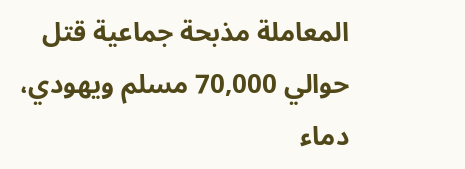المعاملة مذبحة جماعية قتل حوالي 70,000 مسلم ويهودي، دماء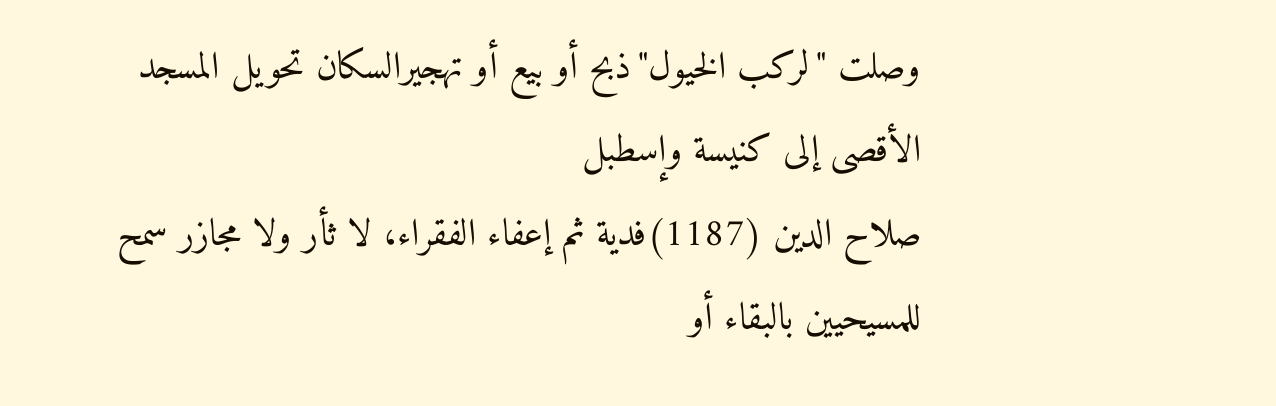وصلت "لركب الخيول"ذبح أو بيع أو تهجيرالسكان تحويل المسجد الأقصى إلى كنيسة وإسطبل
صلاح الدين (1187)فدية ثم إعفاء الفقراء، لا ثأر ولا مجازر سمح للمسيحيين بالبقاء أو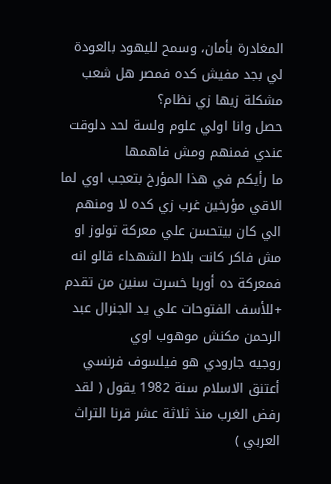المغادرة بأمان، وسمح لليهود بالعودة
لي بجد مفيش كده فمصر هل شعب مشكلة زيها زي نظام؟
حصل وانا اولي علوم ولسة لحد دلوقت عندي فمنهم ومش فاهمها
ما رأيكم في هذا المؤرخ بتعجب اوي لما الاقي مؤرخين غرب زي كده لا ومنهم الي كان بيتحسن علي معركة تولوز او مش فاكر كانت بلاط الشهداء قالو انه فمعركة ده أوربا خسرت سنين من تقدم +للأسف الفتوحات علي يد الجنرال عبد الرحمن مكنش موهوب اوي
روجيه جارودي هو فيلسوف فرنسي أعتنق الاسلام سنة 1982 يقول ( لقد رفض الغرب منذ ثلاثة عشر قرنا التراث العربي )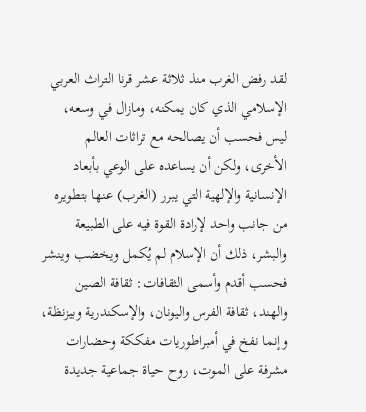لقد رفض الغرب منذ ثلاثة عشر قرنا التراث العربي الإسلامي الذي كان يمكنه، ومازال في وسعه، ليس فحسب أن يصالحه مع تراثات العالم الأخرى، ولكن أن يساعده على الوعي بأبعاد الإنسانية والإلهية التي يبرر (الغرب) عنها بتطويره من جانب واحد لإرادة القوة فيه على الطبيعة والبشر، ذلك أن الإسلام لم يُكمل ويخضب وينشر فحسب أقدم وأسمى الثقافات: ثقافة الصين والهند، ثقافة الفرس واليونان، والإسكندرية وبيزنظة، وإنما نفخ في أمبراطوريات مفككة وحضارات مشرفة على الموت، روح حياة جماعية جديدة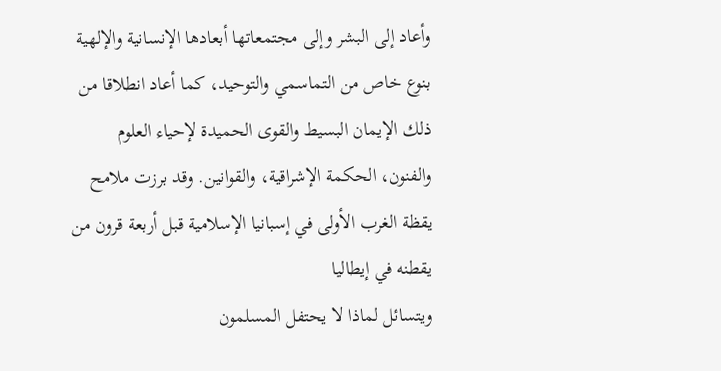وأعاد إلى البشر وإلى مجتمعاتها أبعادها الإنسانية والإلهية بنوع خاص من التماسمي والتوحيد، كما أعاد انطلاقا من ذلك الإيمان البسيط والقوى الحميدة لإحياء العلوم والفنون، الحكمة الإشراقية، والقوانين. وقد برزت ملامح يقظة الغرب الأولى في إسبانيا الإسلامية قبل أربعة قرون من يقطنه في إيطاليا
ويتسائل لماذا لا يحتفل المسلمون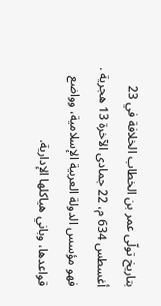بتاريخ تولّى عمر بن الخطاب الخلافة في 23 أغسطس 634 م، 22 جمادى الآخرة 13 هجرية .
فهو مؤسس الدولة العربية الإسلامية، وواضع قواعدها، وباني هياكلها الإدارية.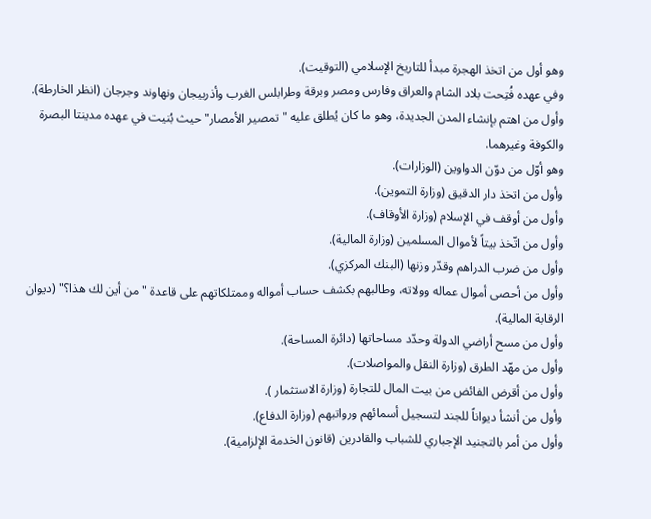وهو أول من اتخذ الهجرة مبدأ للتاريخ الإسلامي (التوقيت).
وفي عهده فُتِحت بلاد الشام والعراق وفارس ومصر وبرقة وطرابلس الغرب وأذربيجان ونهاوند وجرجان (انظر الخارطة).
وأول من اهتم بإنشاء المدن الجديدة، وهو ما كان يُطلق عليه "تمصير الأمصار" حيث بُنيت في عهده مدينتا البصرة والكوفة وغيرهما.
وهو أوّل من دوّن الدواوين (الوزارات).
وأول من اتخذ دار الدقيق (وزارة التموين).
وأول من أوقف في الإسلام (وزارة الأوقاف).
وأول من اتّخذ بيتاً لأموال المسلمين (وزارة المالية).
وأول من ضرب الدراهم وقدّر وزنها (البنك المركزي).
وأول من أحصى أموال عماله وولاته، وطالبهم بكشف حساب أمواله وممتلكاتهم على قاعدة "من أين لك هذا؟" (ديوان الرقابة المالية).
وأول من مسح أراضي الدولة وحدّد مساحاتها (دائرة المساحة).
وأول من مهّد الطرق (وزارة النقل والمواصلات).
وأول من أقرض الفائض من بيت المال للتجارة (وزارة الاستثمار ).
وأول من أنشأ ديواناً للجند لتسجيل أسمائهم ورواتبهم (وزارة الدفاع).
وأول من أمر بالتجنيد الإجباري للشباب والقادرين (قانون الخدمة الإلزامية).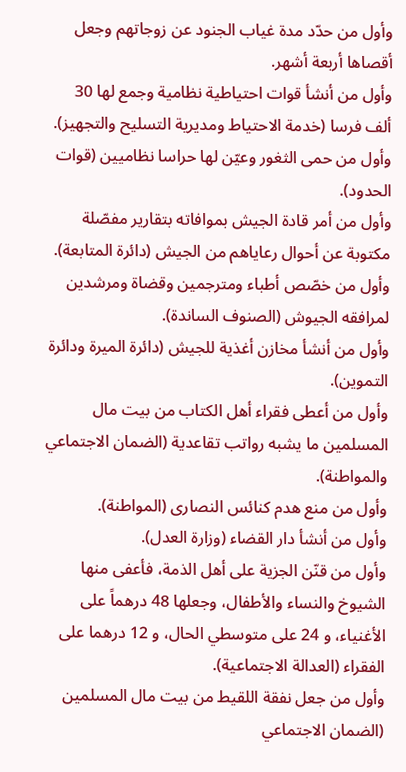وأول من حدّد مدة غياب الجنود عن زوجاتهم وجعل أقصاها أربعة أشهر.
وأول من أنشأ قوات احتياطية نظامية وجمع لها 30 ألف فرسا (خدمة الاحتياط ومديرية التسليح والتجهيز).
وأول من حمى الثغور وعيّن لها حراسا نظاميين (قوات الحدود).
وأول من أمر قادة الجيش بموافاته بتقارير مفصّلة مكتوبة عن أحوال رعاياهم من الجيش (دائرة المتابعة).
وأول من خصّص أطباء ومترجمين وقضاة ومرشدين لمرافقه الجيوش (الصنوف الساندة).
وأول من أنشأ مخازن أغذية للجيش (دائرة الميرة ودائرة التموين).
وأول من أعطى فقراء أهل الكتاب من بيت مال المسلمين ما يشبه رواتب تقاعدية (الضمان الاجتماعي والمواطنة).
وأول من منع هدم كنائس النصارى (المواطنة).
وأول من أنشأ دار القضاء (وزارة العدل).
وأول من قنّن الجزية على أهل الذمة، فأعفى منها الشيوخ والنساء والأطفال، وجعلها 48 درهماً على الأغنياء، و 24 على متوسطي الحال، و 12 درهما على الفقراء (العدالة الاجتماعية).
وأول من جعل نفقة اللقيط من بيت مال المسلمين (الضمان الاجتماعي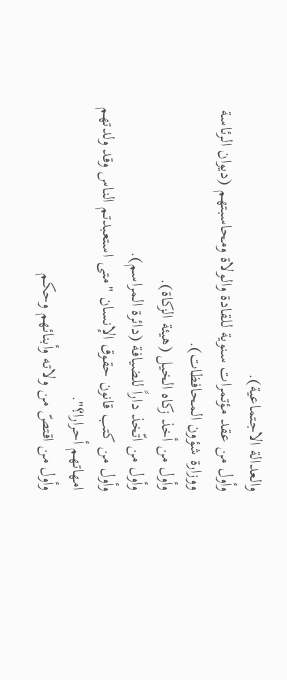والعدالة الاجتماعية).
وأول من عقد مؤتمرات سنوية للقادة والولاة ومحاسبتهم (ديوان الرئاسة ووزارة شؤون المحافظات).
وأول من أخذ زكاه الخيل (هيئة الزكاة).
وأول من اتّخذ داراً للضيافة (دائرة المراسم).
وأول من كتب قانون حقوق الإنسان "متى استعبدتم الناس وقد ولدتهم امهاتهم أحرارا؟".
وأول من اقتصّ من ولاته وأبنائهم وحكم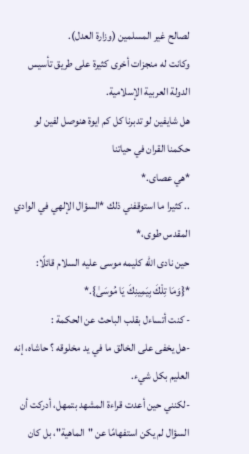لصالح غير المسلمين (وزارة العدل).
وكانت له منجزات أخرى كثيرة على طريق تأسيس الدولة العربية الإسلامية.
هل شايفين لو تدبرنا كل كم ايوة هنوصل لفين لو حكمنا القران في حياتنا
*هي عصاى.*
.. كثيرا ما استوقفني ذلك *السؤال الإلهي في الوادي المقدس طوى،*
حين نادى الله كليمه موسى عليه السلام قائلًا:
*{وَمَا تِلْكَ بِيَمِينِكَ يَا مُوسَىٰ}.*
- كنت أتساءل بقلب الباحث عن الحكمة :
-هل يخفى على الخالق ما في يد مخلوقه ؟ حاشاه، إنه العليم بكل شيء.
-لكنني حين أعدت قراءة المشهد بتمهل، أدركت أن السؤال لم يكن استفهامًا عن "الماهية"، بل كان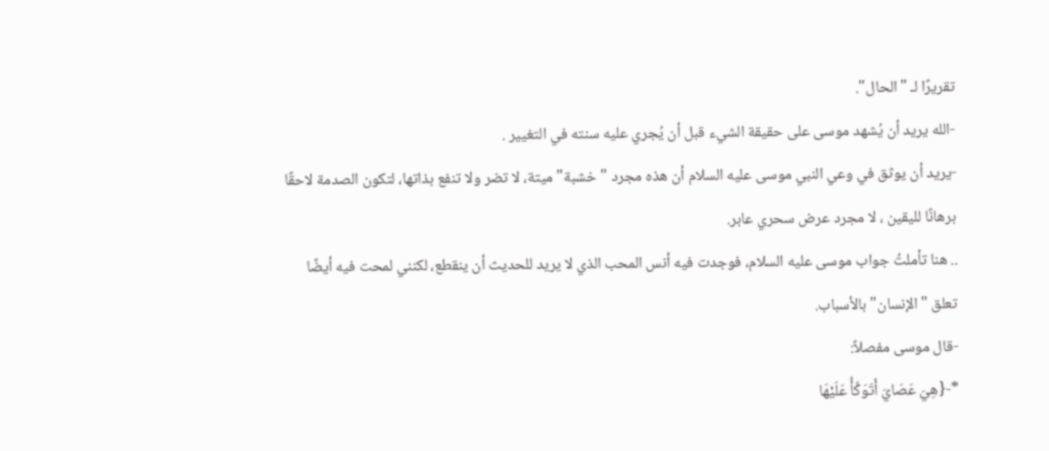تقريرًا لـ "الحال".
-الله يريد أن يُشهد موسى على حقيقة الشيء قبل أن يُجري عليه سنته في التغيير .
-يريد أن يوثق في وعي النبي موسى عليه السلام أن هذه مجرد "خشبة" ميتة، لا تضر ولا تنفع بذاتها، لتكون الصدمة لاحقًا برهانًا لليقين ، لا مجرد عرض سحري عابر.
.. هنا تأملتُ جواب موسى عليه السلام، فوجدت فيه أنس المحب الذي لا يريد للحديث أن ينقطع، لكنني لمحت فيه أيضًا تعلق "الإنسان" بالأسباب.
-قال موسى مفصلاً:
*-{هِيَ عَصَايَ أَتَوَكَّأُ عَلَيْهَا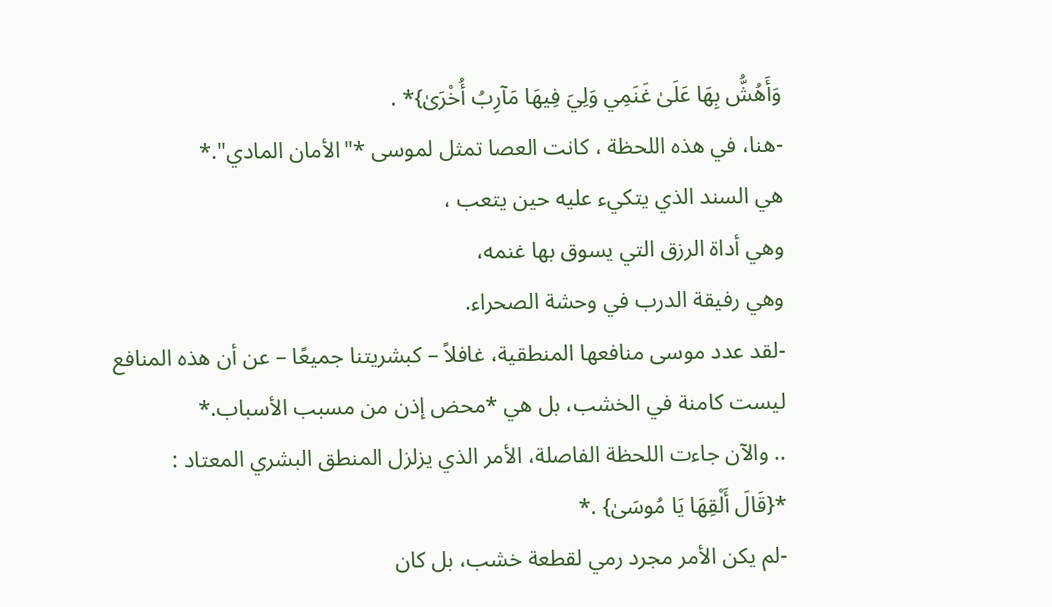وَأَهُشُّ بِهَا عَلَىٰ غَنَمِي وَلِيَ فِيهَا مَآرِبُ أُخْرَىٰ}* .
-هنا، في هذه اللحظة ، كانت العصا تمثل لموسى *"الأمان المادي".*
هي السند الذي يتكيء عليه حين يتعب ،
وهي أداة الرزق التي يسوق بها غنمه،
وهي رفيقة الدرب في وحشة الصحراء.
-لقد عدد موسى منافعها المنطقية، غافلاً – كبشريتنا جميعًا – عن أن هذه المنافع ليست كامنة في الخشب، بل هي *محض إذن من مسبب الأسباب.*
.. والآن جاءت اللحظة الفاصلة، الأمر الذي يزلزل المنطق البشري المعتاد :
*{قَالَ أَلْقِهَا يَا مُوسَىٰ} .*
-لم يكن الأمر مجرد رمي لقطعة خشب، بل كان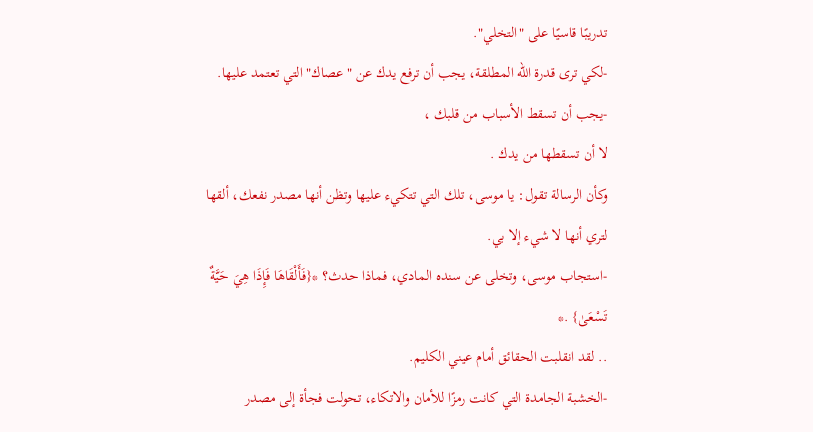تدريبًا قاسيًا على "التخلي".
-لكي ترى قدرة الله المطلقة، يجب أن ترفع يدك عن "عصاك" التي تعتمد عليها.
-يجب أن تسقط الأسباب من قلبك ،
لا أن تسقطها من يدك .
وكأن الرسالة تقول: يا موسى، تلك التي تتكيء عليها وتظن أنها مصدر نفعك، ألقها لتري أنها لا شيء إلا بي.
-استجاب موسى، وتخلى عن سنده المادي، فماذا حدث؟ *{فَأَلْقَاهَا فَإِذَا هِيَ حَيَّةٌ تَسْعَىٰ} .*
.. لقد انقلبت الحقائق أمام عيني الكليم.
-الخشبة الجامدة التي كانت رمزًا للأمان والاتكاء، تحولت فجأة إلى مصدر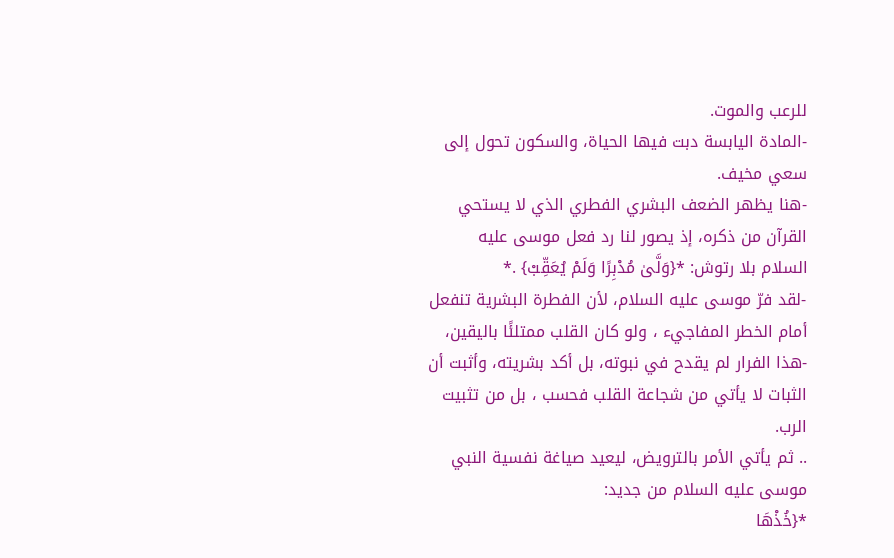للرعب والموت.
-المادة اليابسة دبت فيها الحياة، والسكون تحول إلى سعي مخيف.
-هنا يظهر الضعف البشري الفطري الذي لا يستحي القرآن من ذكره، إذ يصور لنا رد فعل موسى عليه السلام بلا رتوش: *{وَلَّىٰ مُدْبِرًا وَلَمْ يُعَقِّبْ} .*
-لقد فرّ موسى عليه السلام، لأن الفطرة البشرية تنفعل أمام الخطر المفاجيء ، ولو كان القلب ممتلئًا باليقين،
-هذا الفرار لم يقدح في نبوته، بل أكد بشريته، وأثبت أن الثبات لا يأتي من شجاعة القلب فحسب ، بل من تثبيت الرب.
.. ثم يأتي الأمر بالترويض، ليعيد صياغة نفسية النبي موسى عليه السلام من جديد:
*{خُذْهَا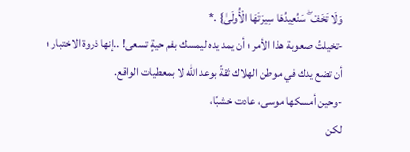وَلَا تَخَفْ ۖ سَنُعِيدُهَا سِيرَتَهَا الْأُولَىٰ} .*
-تخيلتُ صعوبة هذا الأمر ؛ أن يمد يده ليمسك بفم حيةٍ تسعى! ..إنها ذروة الاختبار ؛
أن تضع يدك في موطن الهلاك ثقةً بوعد الله لا بمعطيات الواقع.
-وحين أمسكها موسى، عادت خشبًا،
لكن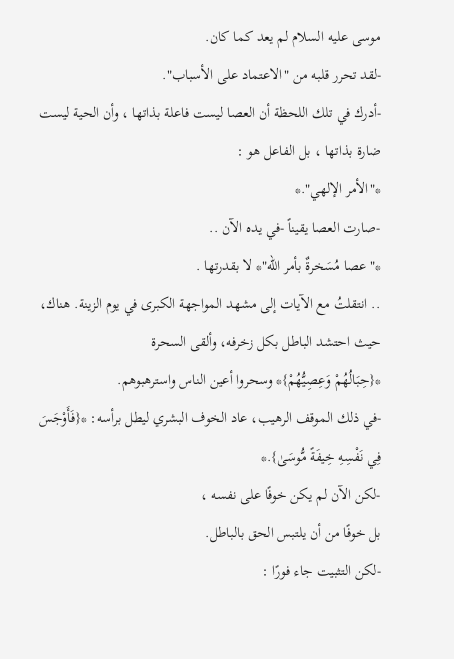موسى عليه السلام لم يعد كما كان.
-لقد تحرر قلبه من "الاعتماد على الأسباب".
-أدرك في تلك اللحظة أن العصا ليست فاعلة بذاتها ، وأن الحية ليست ضارة بذاتها ، بل الفاعل هو :
*"الأمر الإلهي".*
-صارت العصا يقيناً -في يده الآن ..
*"عصا مُسَخرةٌ بأمر الله"* لا بقدرتها .
.. انتقلتُ مع الآيات إلى مشهد المواجهة الكبرى في يوم الزينة. هناك، حيث احتشد الباطل بكل زخرفه، وألقى السحرة
*{حِبَالُهُمْ وَعِصِيُّهُمْ}* وسحروا أعين الناس واسترهبوهم.
-في ذلك الموقف الرهيب، عاد الخوف البشري ليطل برأسه: *{فَأَوْجَسَ فِي نَفْسِهِ خِيفَةً مُّوسَىٰ}.*
-لكن الآن لم يكن خوفًا على نفسه ،
بل خوفًا من أن يلتبس الحق بالباطل.
-لكن التثبيت جاء فورًا :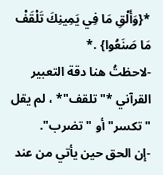*{وَأَلْقِ مَا فِي يَمِينِكَ تَلْقَفْ مَا صَنَعُوا} .*
-لاحظتُ هنا دقة التعبير القرآني *"تلقف"* ، لم يقل "تكسر" أو "تضرب".
-إن الحق حين يأتي من عند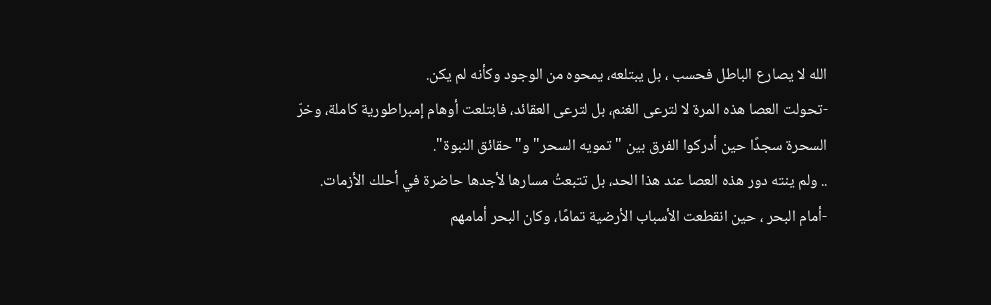الله لا يصارع الباطل فحسب ، بل يبتلعه، يمحوه من الوجود وكأنه لم يكن.
-تحولت العصا هذه المرة لا لترعى الغنم، بل لترعى العقائد، فابتلعت أوهام إمبراطورية كاملة، وخرّ السحرة سجدًا حين أدركوا الفرق بين "تمويه السحر" و"حقائق النبوة".
.. ولم ينته دور هذه العصا عند هذا الحد، بل تتبعتُ مسارها لأجدها حاضرة في أحلك الأزمات.
-أمام البحر ، حين انقطعت الأسباب الأرضية تمامًا، وكان البحر أمامهم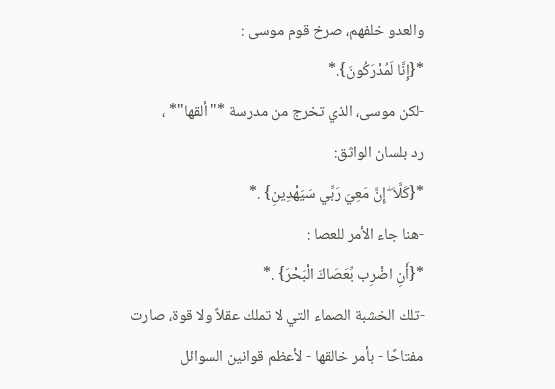والعدو خلفهم، صرخ قوم موسى :
*{إِنَّا لَمُدْرَكُونَ}.*
-لكن موسى، الذي تخرج من مدرسة *"ألقها"* ،
رد بلسان الواثق:
*{كَلَّا ۖ إِنَّ مَعِيَ رَبِّي سَيَهْدِينِ} .*
-هنا جاء الأمر للعصا :
*{أَنِ اضْرِب بِّعَصَاكَ الْبَحْرَ} .*
-تلك الخشبة الصماء التي لا تملك عقلاً ولا قوة، صارت مفتاحًا - بأمر خالقها - لأعظم قوانين السوائل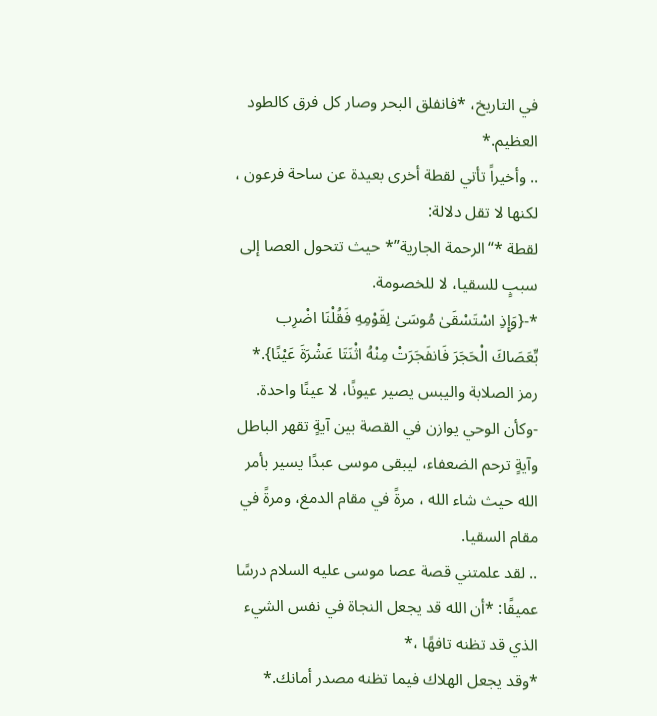في التاريخ، *فانفلق البحر وصار كل فرق كالطود العظيم.*
.. وأخيراً تأتي لقطة أخرى بعيدة عن ساحة فرعون ،
لكنها لا تقل دلالة:
لقطة *“الرحمة الجارية”* حيث تتحول العصا إلى سببٍ للسقيا، لا للخصومة.
*-{وَإِذِ اسْتَسْقَىٰ مُوسَىٰ لِقَوْمِهِ فَقُلْنَا اضْرِب بِّعَصَاكَ الْحَجَرَ فَانفَجَرَتْ مِنْهُ اثْنَتَا عَشْرَةَ عَيْنًا}.*
رمز الصلابة واليبس يصير عيونًا، لا عينًا واحدة.
-وكأن الوحي يوازن في القصة بين آيةٍ تقهر الباطل وآيةٍ ترحم الضعفاء، ليبقى موسى عبدًا يسير بأمر الله حيث شاء الله ، مرةً في مقام الدمغ، ومرةً في مقام السقيا.
.. لقد علمتني قصة عصا موسى عليه السلام درسًا عميقًا: *أن الله قد يجعل النجاة في نفس الشيء الذي قد تظنه تافهًا ،*
*وقد يجعل الهلاك فيما تظنه مصدر أمانك.*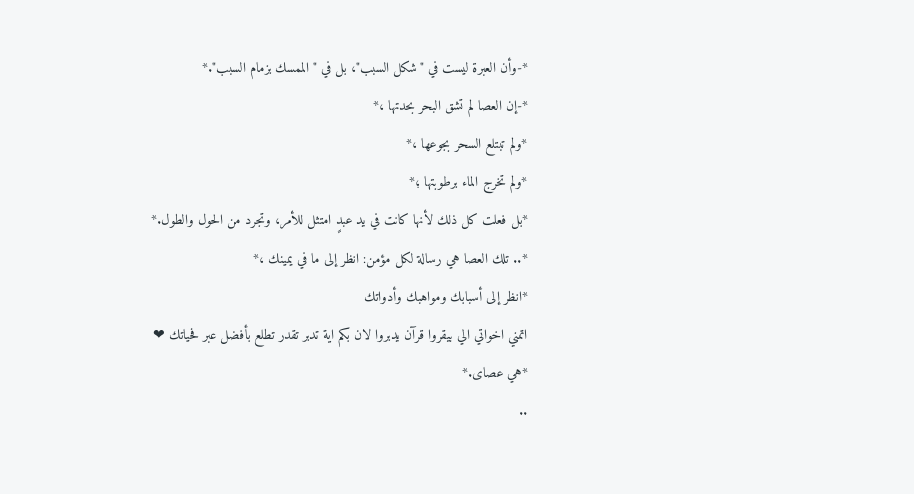*-وأن العبرة ليست في "شكل السبب"، بل في "الممسك بزمام السبب".*
*-إن العصا لم تشق البحر بحدتها ،*
*ولم تبتلع السحر بجوعها ،*
*ولم تخرج الماء برطوبتها ؛*
*بل فعلت كل ذلك لأنها كانت في يد عبدٍ امتثل للأمر، وتجرد من الحول والطول.*
*.. تلك العصا هي رسالة لكل مؤمن: انظر إلى ما في يمينك ،*
*انظر إلى أسبابك ومواهبك وأدواتك
اتمني اخواتي الي بيقروا قرآن يدبروا لان بكم اية تدبر تقدر تطلع بأفضل عبر فحياتك ❤
*هي عصاى.*
..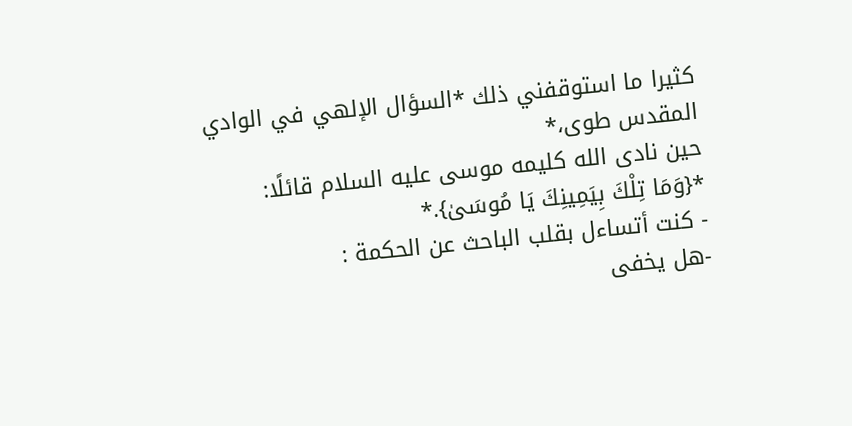كثيرا ما استوقفني ذلك *السؤال الإلهي في الوادي المقدس طوى،*
حين نادى الله كليمه موسى عليه السلام قائلًا:
*{وَمَا تِلْكَ بِيَمِينِكَ يَا مُوسَىٰ}.*
- كنت أتساءل بقلب الباحث عن الحكمة :
-هل يخفى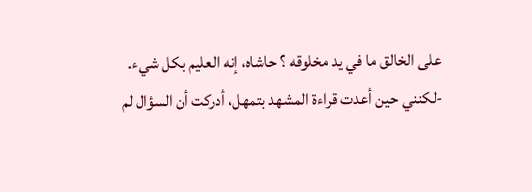على الخالق ما في يد مخلوقه ؟ حاشاه، إنه العليم بكل شيء.
-لكنني حين أعدت قراءة المشهد بتمهل، أدركت أن السؤال لم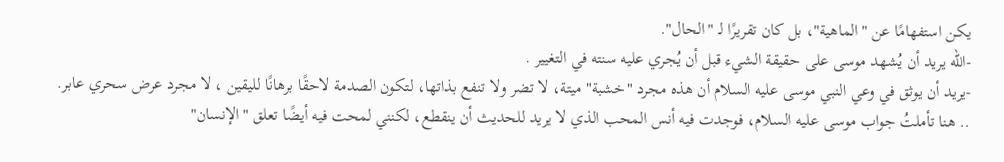يكن استفهامًا عن "الماهية"، بل كان تقريرًا لـ "الحال".
-الله يريد أن يُشهد موسى على حقيقة الشيء قبل أن يُجري عليه سنته في التغيير .
-يريد أن يوثق في وعي النبي موسى عليه السلام أن هذه مجرد "خشبة" ميتة، لا تضر ولا تنفع بذاتها، لتكون الصدمة لاحقًا برهانًا لليقين ، لا مجرد عرض سحري عابر.
.. هنا تأملتُ جواب موسى عليه السلام، فوجدت فيه أنس المحب الذي لا يريد للحديث أن ينقطع، لكنني لمحت فيه أيضًا تعلق "الإنسان"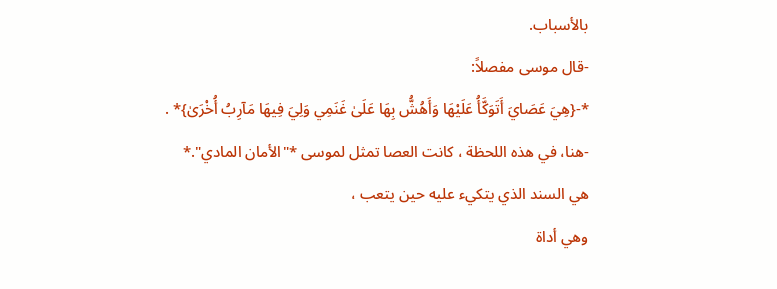بالأسباب.
-قال موسى مفصلاً:
*-{هِيَ عَصَايَ أَتَوَكَّأُ عَلَيْهَا وَأَهُشُّ بِهَا عَلَىٰ غَنَمِي وَلِيَ فِيهَا مَآرِبُ أُخْرَىٰ}* .
-هنا، في هذه اللحظة ، كانت العصا تمثل لموسى *"الأمان المادي".*
هي السند الذي يتكيء عليه حين يتعب ،
وهي أداة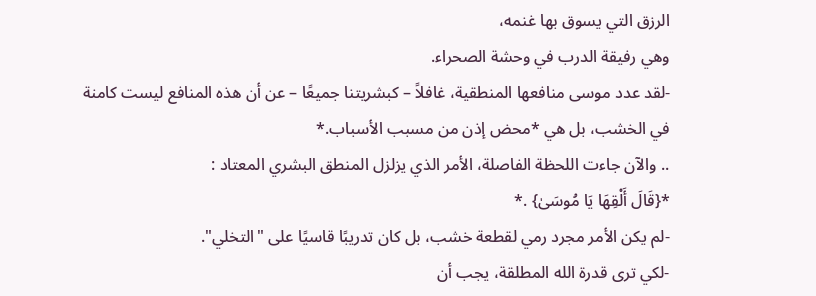الرزق التي يسوق بها غنمه،
وهي رفيقة الدرب في وحشة الصحراء.
-لقد عدد موسى منافعها المنطقية، غافلاً – كبشريتنا جميعًا – عن أن هذه المنافع ليست كامنة في الخشب، بل هي *محض إذن من مسبب الأسباب.*
.. والآن جاءت اللحظة الفاصلة، الأمر الذي يزلزل المنطق البشري المعتاد :
*{قَالَ أَلْقِهَا يَا مُوسَىٰ} .*
-لم يكن الأمر مجرد رمي لقطعة خشب، بل كان تدريبًا قاسيًا على "التخلي".
-لكي ترى قدرة الله المطلقة، يجب أن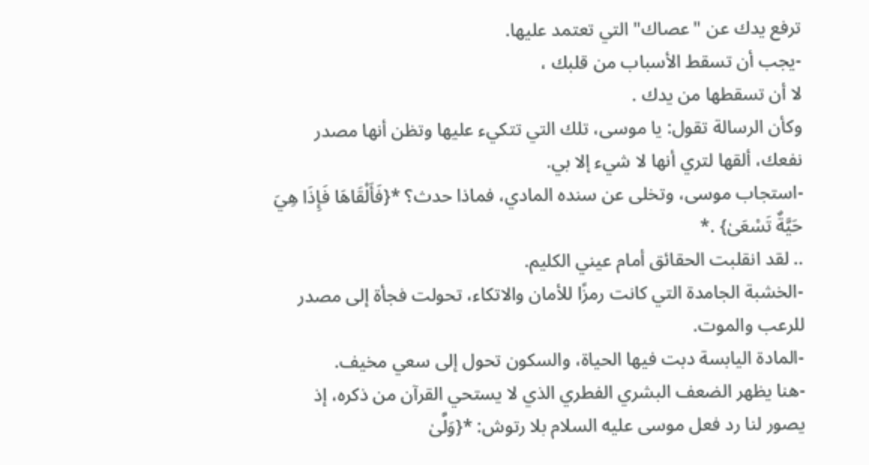ترفع يدك عن "عصاك" التي تعتمد عليها.
-يجب أن تسقط الأسباب من قلبك ،
لا أن تسقطها من يدك .
وكأن الرسالة تقول: يا موسى، تلك التي تتكيء عليها وتظن أنها مصدر نفعك، ألقها لتري أنها لا شيء إلا بي.
-استجاب موسى، وتخلى عن سنده المادي، فماذا حدث؟ *{فَأَلْقَاهَا فَإِذَا هِيَ حَيَّةٌ تَسْعَىٰ} .*
.. لقد انقلبت الحقائق أمام عيني الكليم.
-الخشبة الجامدة التي كانت رمزًا للأمان والاتكاء، تحولت فجأة إلى مصدر للرعب والموت.
-المادة اليابسة دبت فيها الحياة، والسكون تحول إلى سعي مخيف.
-هنا يظهر الضعف البشري الفطري الذي لا يستحي القرآن من ذكره، إذ يصور لنا رد فعل موسى عليه السلام بلا رتوش: *{وَلَّىٰ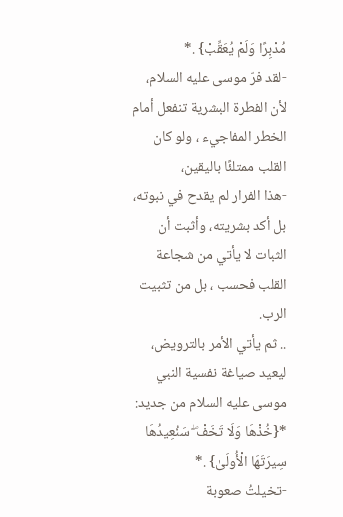مُدْبِرًا وَلَمْ يُعَقِّبْ} .*
-لقد فرّ موسى عليه السلام، لأن الفطرة البشرية تنفعل أمام الخطر المفاجيء ، ولو كان القلب ممتلئًا باليقين،
-هذا الفرار لم يقدح في نبوته، بل أكد بشريته، وأثبت أن الثبات لا يأتي من شجاعة القلب فحسب ، بل من تثبيت الرب.
.. ثم يأتي الأمر بالترويض، ليعيد صياغة نفسية النبي موسى عليه السلام من جديد:
*{خُذْهَا وَلَا تَخَفْ ۖ سَنُعِيدُهَا سِيرَتَهَا الْأُولَىٰ} .*
-تخيلتُ صعوبة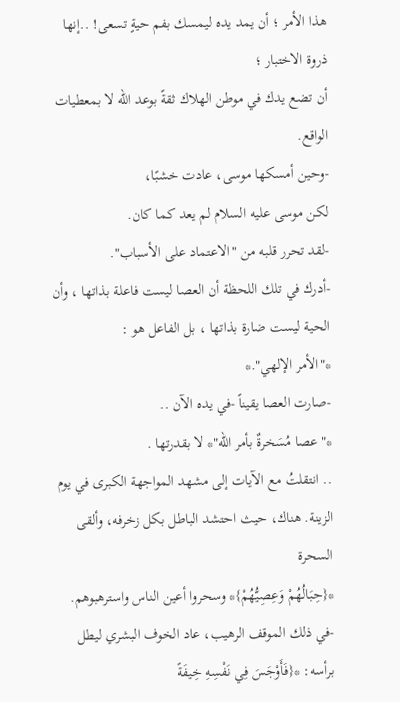هذا الأمر ؛ أن يمد يده ليمسك بفم حيةٍ تسعى! ..إنها ذروة الاختبار ؛
أن تضع يدك في موطن الهلاك ثقةً بوعد الله لا بمعطيات الواقع.
-وحين أمسكها موسى، عادت خشبًا،
لكن موسى عليه السلام لم يعد كما كان.
-لقد تحرر قلبه من "الاعتماد على الأسباب".
-أدرك في تلك اللحظة أن العصا ليست فاعلة بذاتها ، وأن الحية ليست ضارة بذاتها ، بل الفاعل هو :
*"الأمر الإلهي".*
-صارت العصا يقيناً -في يده الآن ..
*"عصا مُسَخرةٌ بأمر الله"* لا بقدرتها .
.. انتقلتُ مع الآيات إلى مشهد المواجهة الكبرى في يوم الزينة. هناك، حيث احتشد الباطل بكل زخرفه، وألقى السحرة
*{حِبَالُهُمْ وَعِصِيُّهُمْ}* وسحروا أعين الناس واسترهبوهم.
-في ذلك الموقف الرهيب، عاد الخوف البشري ليطل برأسه: *{فَأَوْجَسَ فِي نَفْسِهِ خِيفَةً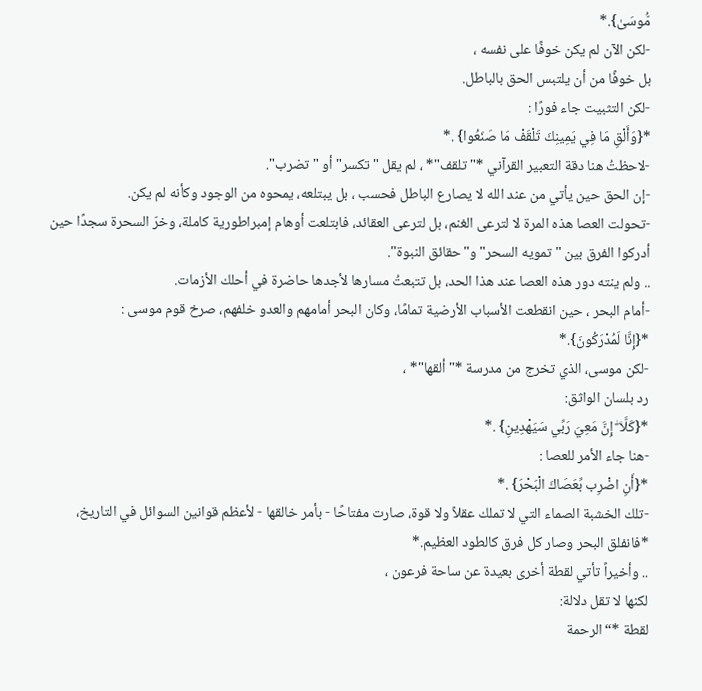مُّوسَىٰ}.*
-لكن الآن لم يكن خوفًا على نفسه ،
بل خوفًا من أن يلتبس الحق بالباطل.
-لكن التثبيت جاء فورًا :
*{وَأَلْقِ مَا فِي يَمِينِكَ تَلْقَفْ مَا صَنَعُوا} .*
-لاحظتُ هنا دقة التعبير القرآني *"تلقف"* ، لم يقل "تكسر" أو "تضرب".
-إن الحق حين يأتي من عند الله لا يصارع الباطل فحسب ، بل يبتلعه، يمحوه من الوجود وكأنه لم يكن.
-تحولت العصا هذه المرة لا لترعى الغنم، بل لترعى العقائد، فابتلعت أوهام إمبراطورية كاملة، وخرّ السحرة سجدًا حين أدركوا الفرق بين "تمويه السحر" و"حقائق النبوة".
.. ولم ينته دور هذه العصا عند هذا الحد، بل تتبعتُ مسارها لأجدها حاضرة في أحلك الأزمات.
-أمام البحر ، حين انقطعت الأسباب الأرضية تمامًا، وكان البحر أمامهم والعدو خلفهم، صرخ قوم موسى :
*{إِنَّا لَمُدْرَكُونَ}.*
-لكن موسى، الذي تخرج من مدرسة *"ألقها"* ،
رد بلسان الواثق:
*{كَلَّا ۖ إِنَّ مَعِيَ رَبِّي سَيَهْدِينِ} .*
-هنا جاء الأمر للعصا :
*{أَنِ اضْرِب بِّعَصَاكَ الْبَحْرَ} .*
-تلك الخشبة الصماء التي لا تملك عقلاً ولا قوة، صارت مفتاحًا - بأمر خالقها - لأعظم قوانين السوائل في التاريخ، *فانفلق البحر وصار كل فرق كالطود العظيم.*
.. وأخيراً تأتي لقطة أخرى بعيدة عن ساحة فرعون ،
لكنها لا تقل دلالة:
لقطة *“الرحمة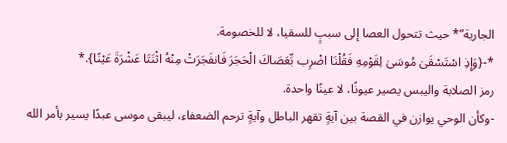الجارية”* حيث تتحول العصا إلى سببٍ للسقيا، لا للخصومة.
*-{وَإِذِ اسْتَسْقَىٰ مُوسَىٰ لِقَوْمِهِ فَقُلْنَا اضْرِب بِّعَصَاكَ الْحَجَرَ فَانفَجَرَتْ مِنْهُ اثْنَتَا عَشْرَةَ عَيْنًا}.*
رمز الصلابة واليبس يصير عيونًا، لا عينًا واحدة.
-وكأن الوحي يوازن في القصة بين آيةٍ تقهر الباطل وآيةٍ ترحم الضعفاء، ليبقى موسى عبدًا يسير بأمر الله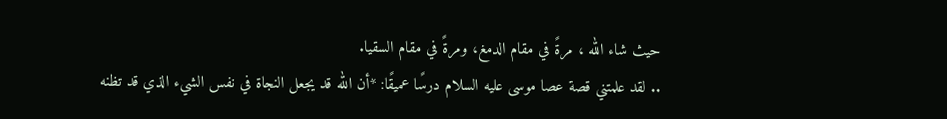حيث شاء الله ، مرةً في مقام الدمغ، ومرةً في مقام السقيا.
.. لقد علمتني قصة عصا موسى عليه السلام درسًا عميقًا: *أن الله قد يجعل النجاة في نفس الشيء الذي قد تظنه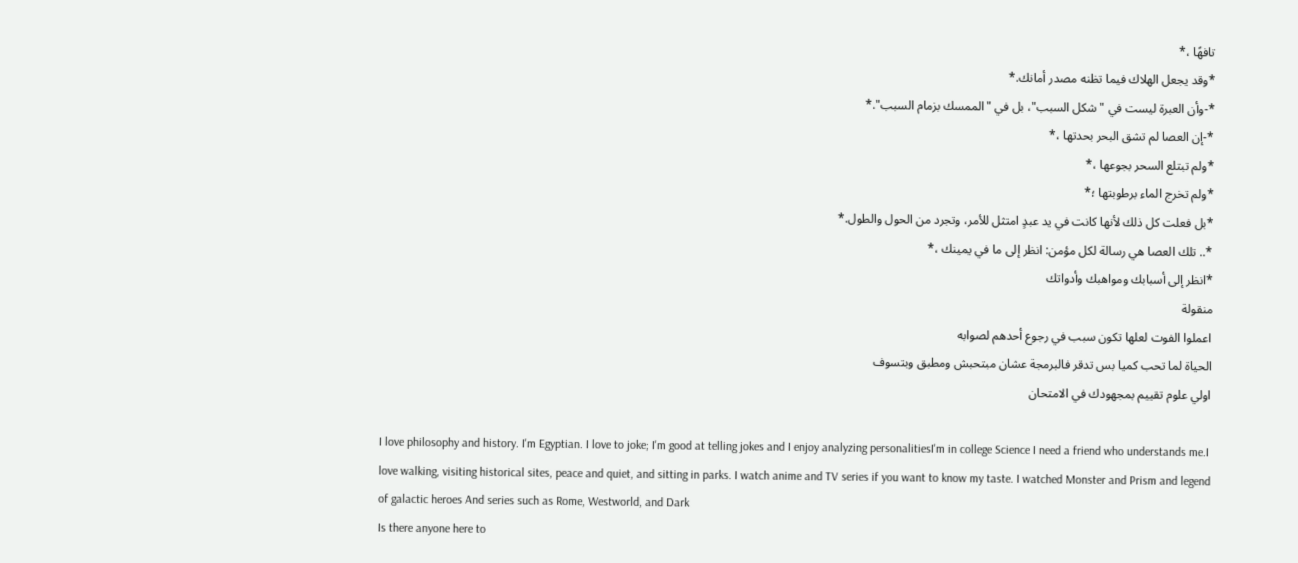تافهًا ،*
*وقد يجعل الهلاك فيما تظنه مصدر أمانك.*
*-وأن العبرة ليست في "شكل السبب"، بل في "الممسك بزمام السبب".*
*-إن العصا لم تشق البحر بحدتها ،*
*ولم تبتلع السحر بجوعها ،*
*ولم تخرج الماء برطوبتها ؛*
*بل فعلت كل ذلك لأنها كانت في يد عبدٍ امتثل للأمر، وتجرد من الحول والطول.*
*.. تلك العصا هي رسالة لكل مؤمن: انظر إلى ما في يمينك ،*
*انظر إلى أسبابك ومواهبك وأدواتك
منقولة
اعملوا الفوت لعلها تكون سبب في رجوع أحدهم لصوابه
الحياة لما تحب كميا بس تدقر فالبرمجة عشان مبتحبش ومطبق وبتسوف
اولي علوم تقييم بمجهودك في الامتحان

I love philosophy and history. I'm Egyptian. I love to joke; I'm good at telling jokes and I enjoy analyzing personalitiesI'm in college Science I need a friend who understands me.I love walking, visiting historical sites, peace and quiet, and sitting in parks. I watch anime and TV series if you want to know my taste. I watched Monster and Prism and legend of galactic heroes And series such as Rome, Westworld, and Dark
Is there anyone here to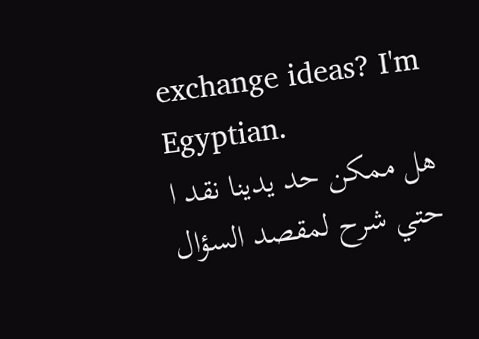exchange ideas? I'm Egyptian.
هل ممكن حد يدينا نقد ا حتي شرح لمقصد السؤال